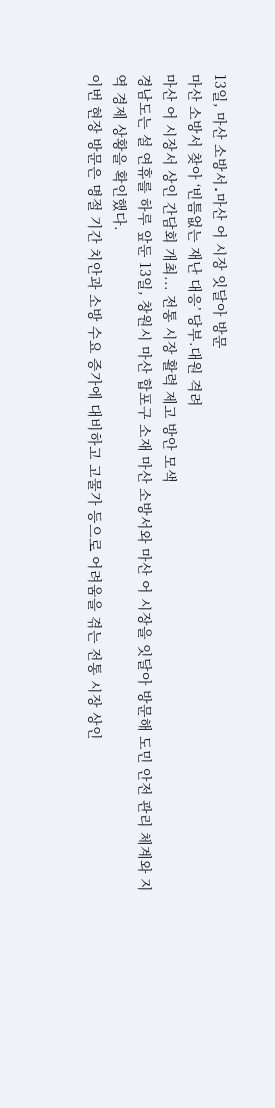13일, 마산 소방서․마산 어 시장 잇달아 방문
마산 소방서 찾아 ‘빈틈없는 재난 대응’ 당부.대원 격려
마산 어 시장서 상인 간담회 개최... 전통 시장 활력 제고 방안 모색
경남도는 설 연휴를 하루 앞둔 13일, 창원시 마산 합포구 소재 마산 소방서와 마산 어 시장을 잇달아 방문해 도민 안전 관리 체계와 지역 경제 상황을 확인했다.
이번 현장 방문은 명절 기간 치안과 소방 수요 증가에 대비하고 고물가 등으로 어려움을 겪는 전통 시장 상인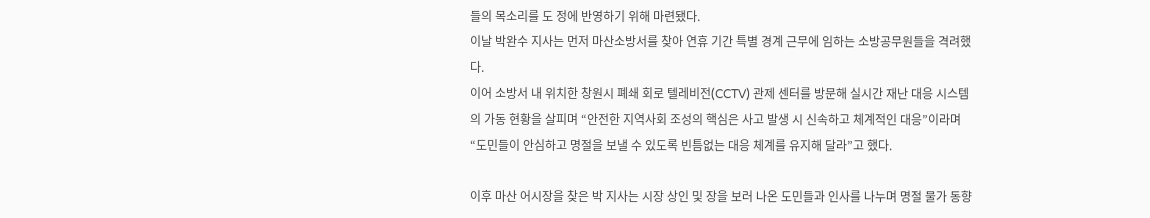들의 목소리를 도 정에 반영하기 위해 마련됐다.
이날 박완수 지사는 먼저 마산소방서를 찾아 연휴 기간 특별 경계 근무에 임하는 소방공무원들을 격려했다.
이어 소방서 내 위치한 창원시 폐쇄 회로 텔레비전(CCTV) 관제 센터를 방문해 실시간 재난 대응 시스템의 가동 현황을 살피며 “안전한 지역사회 조성의 핵심은 사고 발생 시 신속하고 체계적인 대응”이라며 “도민들이 안심하고 명절을 보낼 수 있도록 빈틈없는 대응 체계를 유지해 달라”고 했다.

이후 마산 어시장을 찾은 박 지사는 시장 상인 및 장을 보러 나온 도민들과 인사를 나누며 명절 물가 동향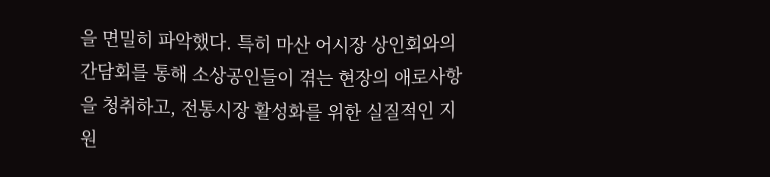을 면밀히 파악했다. 특히 마산 어시장 상인회와의 간담회를 통해 소상공인들이 겪는 현장의 애로사항을 청취하고, 전통시장 활성화를 위한 실질적인 지원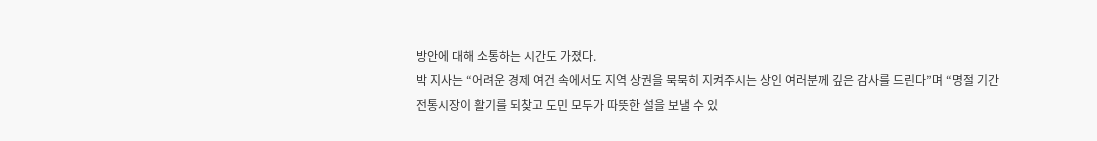방안에 대해 소통하는 시간도 가졌다.
박 지사는 “어려운 경제 여건 속에서도 지역 상권을 묵묵히 지켜주시는 상인 여러분께 깊은 감사를 드린다”며 “명절 기간 전통시장이 활기를 되찾고 도민 모두가 따뜻한 설을 보낼 수 있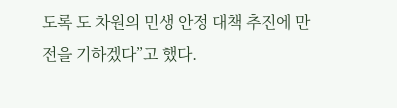도록 도 차원의 민생 안정 대책 추진에 만전을 기하겠다”고 했다.